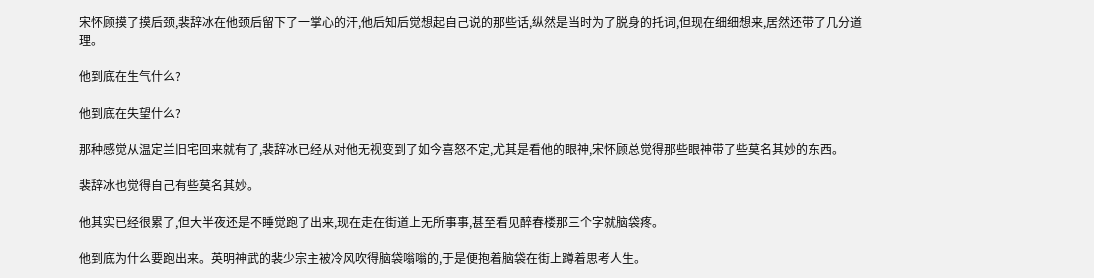宋怀顾摸了摸后颈,裴辞冰在他颈后留下了一掌心的汗,他后知后觉想起自己说的那些话,纵然是当时为了脱身的托词,但现在细细想来,居然还带了几分道理。

他到底在生气什么?

他到底在失望什么?

那种感觉从温定兰旧宅回来就有了,裴辞冰已经从对他无视变到了如今喜怒不定,尤其是看他的眼神,宋怀顾总觉得那些眼神带了些莫名其妙的东西。

裴辞冰也觉得自己有些莫名其妙。

他其实已经很累了,但大半夜还是不睡觉跑了出来,现在走在街道上无所事事,甚至看见醉春楼那三个字就脑袋疼。

他到底为什么要跑出来。英明神武的裴少宗主被冷风吹得脑袋嗡嗡的,于是便抱着脑袋在街上蹲着思考人生。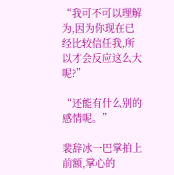“我可不可以理解为,因为你现在已经比较信任我,所以才会反应这么大呢?”

“还能有什么别的感情呢。”

裴辞冰一巴掌拍上前额,掌心的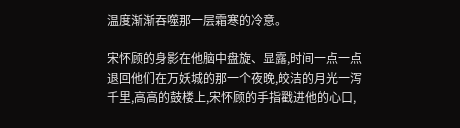温度渐渐吞噬那一层霜寒的冷意。

宋怀顾的身影在他脑中盘旋、显露,时间一点一点退回他们在万妖城的那一个夜晚,皎洁的月光一泻千里,高高的鼓楼上,宋怀顾的手指戳进他的心口,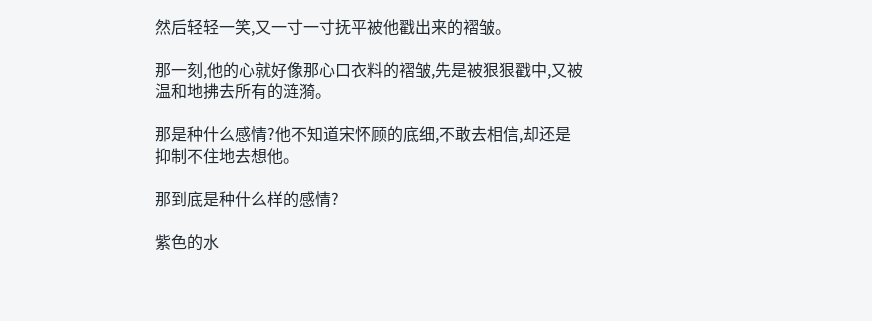然后轻轻一笑,又一寸一寸抚平被他戳出来的褶皱。

那一刻,他的心就好像那心口衣料的褶皱,先是被狠狠戳中,又被温和地拂去所有的涟漪。

那是种什么感情?他不知道宋怀顾的底细,不敢去相信,却还是抑制不住地去想他。

那到底是种什么样的感情?

紫色的水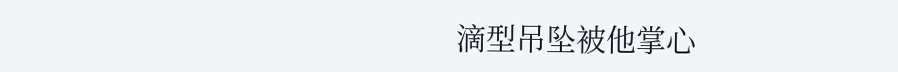滴型吊坠被他掌心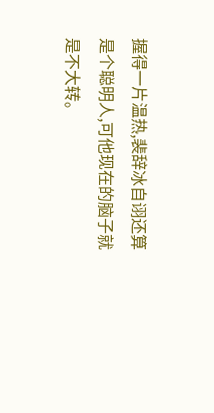握得一片温热,裴辞冰自诩还算是个聪明人,可他现在的脑子就是不大转。